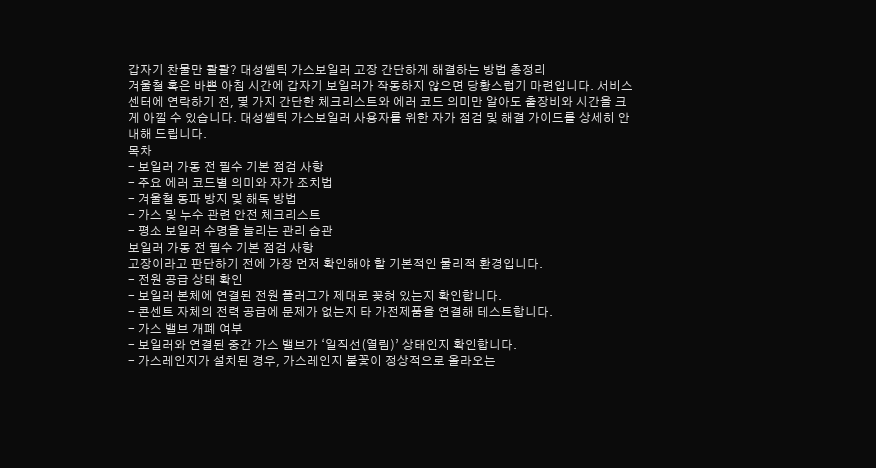갑자기 찬물만 콸콸? 대성쎌틱 가스보일러 고장 간단하게 해결하는 방법 총정리
겨울철 혹은 바쁜 아침 시간에 갑자기 보일러가 작동하지 않으면 당황스럽기 마련입니다. 서비스 센터에 연락하기 전, 몇 가지 간단한 체크리스트와 에러 코드 의미만 알아도 출장비와 시간을 크게 아낄 수 있습니다. 대성쎌틱 가스보일러 사용자를 위한 자가 점검 및 해결 가이드를 상세히 안내해 드립니다.
목차
- 보일러 가동 전 필수 기본 점검 사항
- 주요 에러 코드별 의미와 자가 조치법
- 겨울철 동파 방지 및 해독 방법
- 가스 및 누수 관련 안전 체크리스트
- 평소 보일러 수명을 늘리는 관리 습관
보일러 가동 전 필수 기본 점검 사항
고장이라고 판단하기 전에 가장 먼저 확인해야 할 기본적인 물리적 환경입니다.
- 전원 공급 상태 확인
- 보일러 본체에 연결된 전원 플러그가 제대로 꽂혀 있는지 확인합니다.
- 콘센트 자체의 전력 공급에 문제가 없는지 타 가전제품을 연결해 테스트합니다.
- 가스 밸브 개폐 여부
- 보일러와 연결된 중간 가스 밸브가 ‘일직선(열림)’ 상태인지 확인합니다.
- 가스레인지가 설치된 경우, 가스레인지 불꽃이 정상적으로 올라오는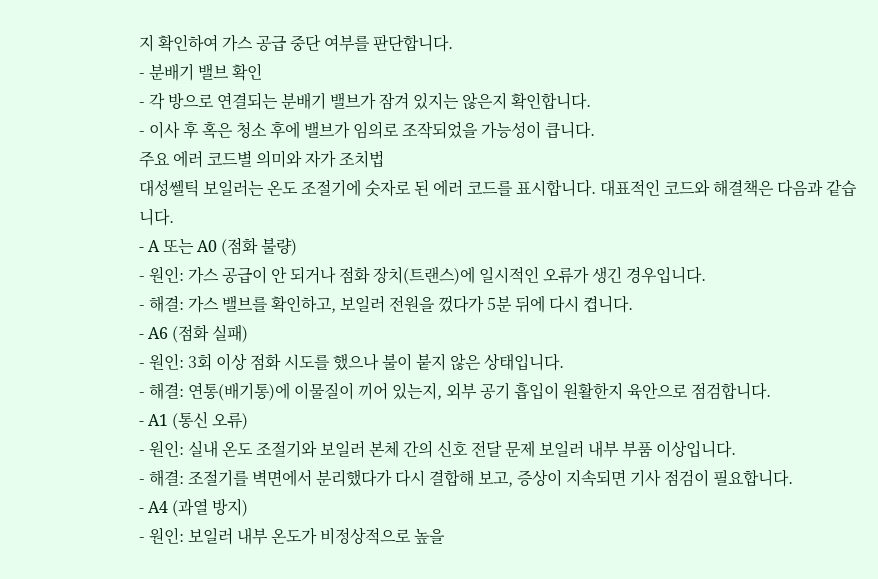지 확인하여 가스 공급 중단 여부를 판단합니다.
- 분배기 밸브 확인
- 각 방으로 연결되는 분배기 밸브가 잠겨 있지는 않은지 확인합니다.
- 이사 후 혹은 청소 후에 밸브가 임의로 조작되었을 가능성이 큽니다.
주요 에러 코드별 의미와 자가 조치법
대성쎌틱 보일러는 온도 조절기에 숫자로 된 에러 코드를 표시합니다. 대표적인 코드와 해결책은 다음과 같습니다.
- A 또는 A0 (점화 불량)
- 원인: 가스 공급이 안 되거나 점화 장치(트랜스)에 일시적인 오류가 생긴 경우입니다.
- 해결: 가스 밸브를 확인하고, 보일러 전원을 껐다가 5분 뒤에 다시 켭니다.
- A6 (점화 실패)
- 원인: 3회 이상 점화 시도를 했으나 불이 붙지 않은 상태입니다.
- 해결: 연통(배기통)에 이물질이 끼어 있는지, 외부 공기 흡입이 원활한지 육안으로 점검합니다.
- A1 (통신 오류)
- 원인: 실내 온도 조절기와 보일러 본체 간의 신호 전달 문제 보일러 내부 부품 이상입니다.
- 해결: 조절기를 벽면에서 분리했다가 다시 결합해 보고, 증상이 지속되면 기사 점검이 필요합니다.
- A4 (과열 방지)
- 원인: 보일러 내부 온도가 비정상적으로 높을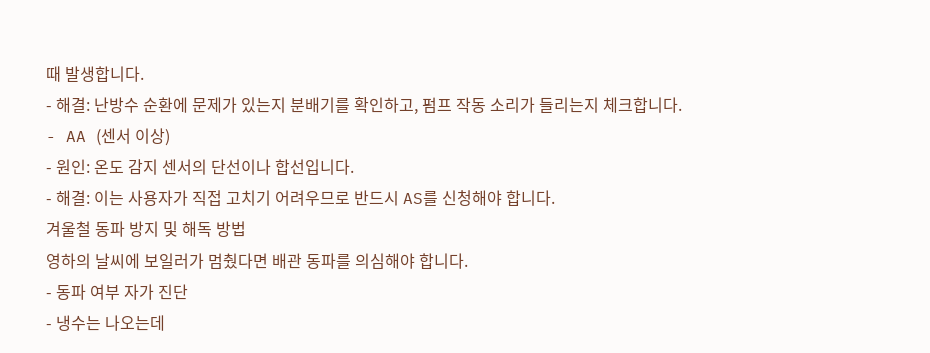때 발생합니다.
- 해결: 난방수 순환에 문제가 있는지 분배기를 확인하고, 펌프 작동 소리가 들리는지 체크합니다.
- AA (센서 이상)
- 원인: 온도 감지 센서의 단선이나 합선입니다.
- 해결: 이는 사용자가 직접 고치기 어려우므로 반드시 AS를 신청해야 합니다.
겨울철 동파 방지 및 해독 방법
영하의 날씨에 보일러가 멈췄다면 배관 동파를 의심해야 합니다.
- 동파 여부 자가 진단
- 냉수는 나오는데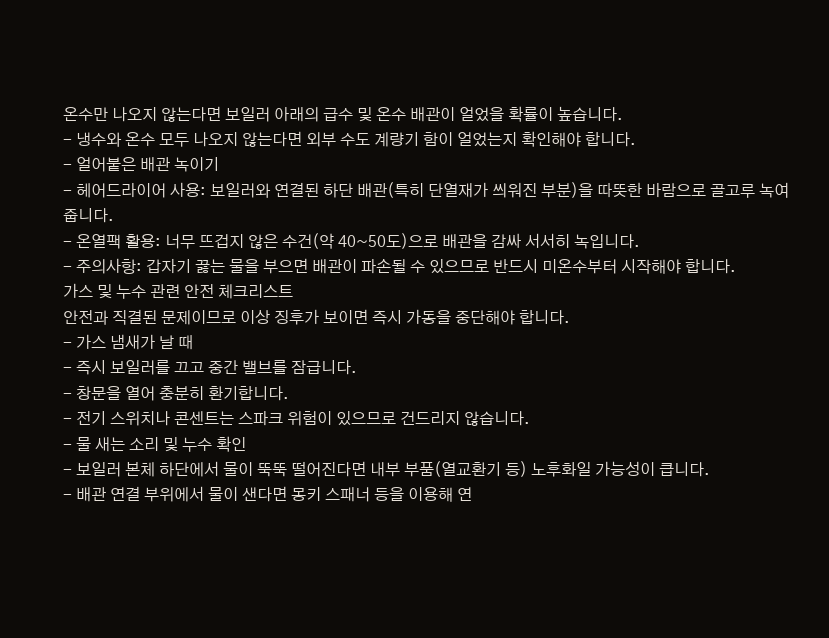온수만 나오지 않는다면 보일러 아래의 급수 및 온수 배관이 얼었을 확률이 높습니다.
- 냉수와 온수 모두 나오지 않는다면 외부 수도 계량기 함이 얼었는지 확인해야 합니다.
- 얼어붙은 배관 녹이기
- 헤어드라이어 사용: 보일러와 연결된 하단 배관(특히 단열재가 씌워진 부분)을 따뜻한 바람으로 골고루 녹여줍니다.
- 온열팩 활용: 너무 뜨겁지 않은 수건(약 40~50도)으로 배관을 감싸 서서히 녹입니다.
- 주의사항: 갑자기 끓는 물을 부으면 배관이 파손될 수 있으므로 반드시 미온수부터 시작해야 합니다.
가스 및 누수 관련 안전 체크리스트
안전과 직결된 문제이므로 이상 징후가 보이면 즉시 가동을 중단해야 합니다.
- 가스 냄새가 날 때
- 즉시 보일러를 끄고 중간 밸브를 잠급니다.
- 창문을 열어 충분히 환기합니다.
- 전기 스위치나 콘센트는 스파크 위험이 있으므로 건드리지 않습니다.
- 물 새는 소리 및 누수 확인
- 보일러 본체 하단에서 물이 뚝뚝 떨어진다면 내부 부품(열교환기 등) 노후화일 가능성이 큽니다.
- 배관 연결 부위에서 물이 샌다면 몽키 스패너 등을 이용해 연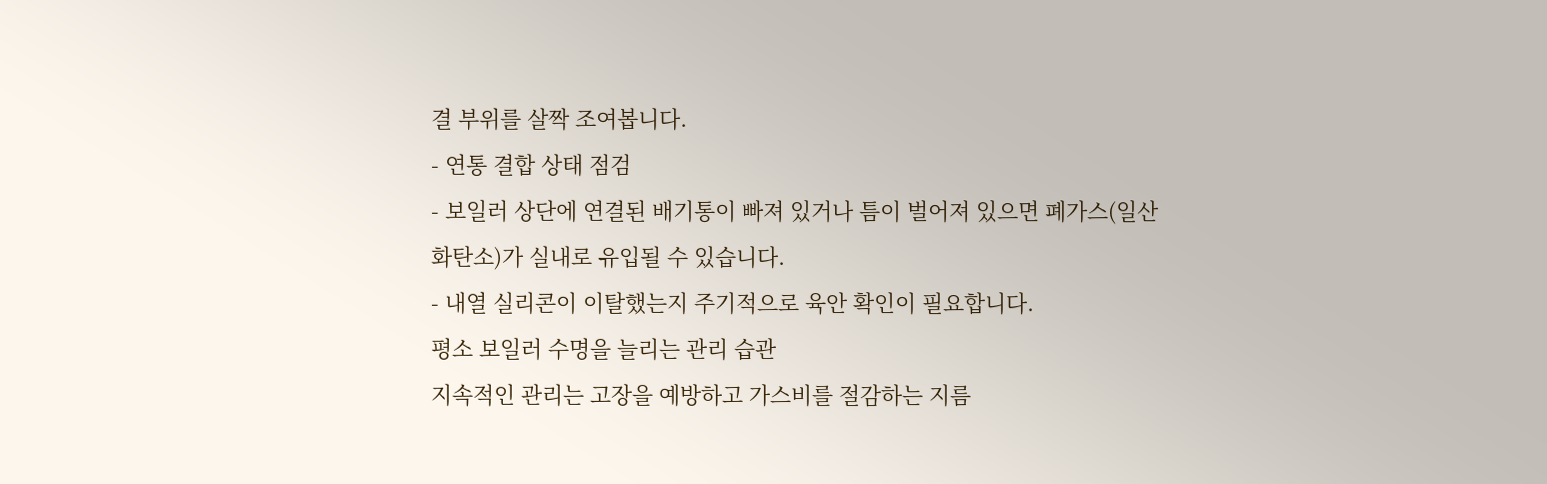결 부위를 살짝 조여봅니다.
- 연통 결합 상태 점검
- 보일러 상단에 연결된 배기통이 빠져 있거나 틈이 벌어져 있으면 폐가스(일산화탄소)가 실내로 유입될 수 있습니다.
- 내열 실리콘이 이탈했는지 주기적으로 육안 확인이 필요합니다.
평소 보일러 수명을 늘리는 관리 습관
지속적인 관리는 고장을 예방하고 가스비를 절감하는 지름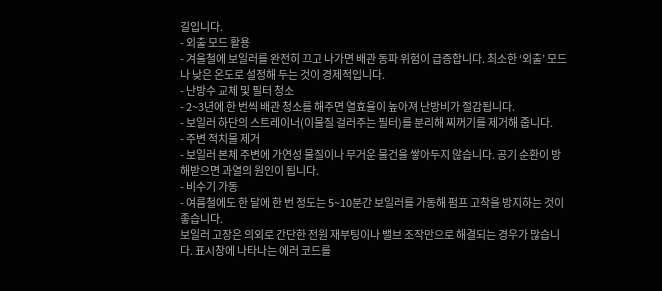길입니다.
- 외출 모드 활용
- 겨울철에 보일러를 완전히 끄고 나가면 배관 동파 위험이 급증합니다. 최소한 ‘외출’ 모드나 낮은 온도로 설정해 두는 것이 경제적입니다.
- 난방수 교체 및 필터 청소
- 2~3년에 한 번씩 배관 청소를 해주면 열효율이 높아져 난방비가 절감됩니다.
- 보일러 하단의 스트레이너(이물질 걸러주는 필터)를 분리해 찌꺼기를 제거해 줍니다.
- 주변 적치물 제거
- 보일러 본체 주변에 가연성 물질이나 무거운 물건을 쌓아두지 않습니다. 공기 순환이 방해받으면 과열의 원인이 됩니다.
- 비수기 가동
- 여름철에도 한 달에 한 번 정도는 5~10분간 보일러를 가동해 펌프 고착을 방지하는 것이 좋습니다.
보일러 고장은 의외로 간단한 전원 재부팅이나 밸브 조작만으로 해결되는 경우가 많습니다. 표시창에 나타나는 에러 코드를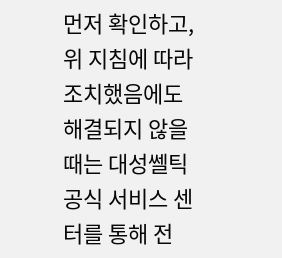먼저 확인하고, 위 지침에 따라 조치했음에도 해결되지 않을 때는 대성쎌틱 공식 서비스 센터를 통해 전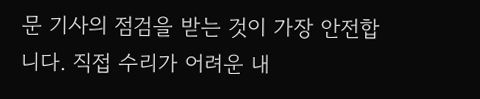문 기사의 점검을 받는 것이 가장 안전합니다. 직접 수리가 어려운 내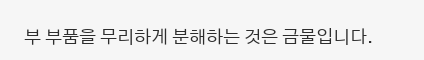부 부품을 무리하게 분해하는 것은 금물입니다.